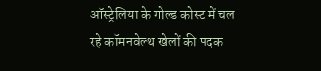ऑस्ट्रेलिया के गोल्ड कोस्ट में चल रहे कॉमनवेल्थ खेलों की पदक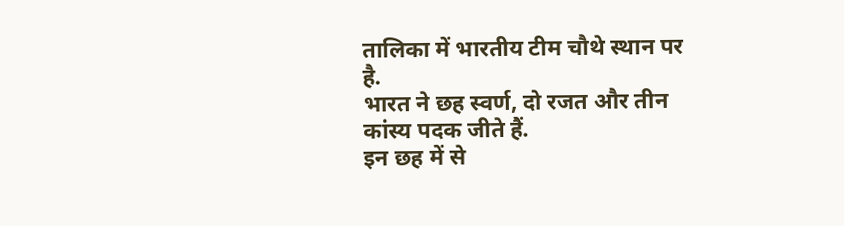तालिका में भारतीय टीम चौथे स्थान पर है.
भारत ने छह स्वर्ण, दो रजत और तीन कांस्य पदक जीते हैं.
इन छह में से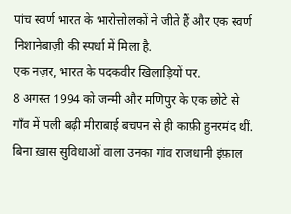पांच स्वर्ण भारत के भारोत्तोलकों ने जीते हैं और एक स्वर्ण निशानेबाज़ी की स्पर्धा में मिला है.
एक नज़र, भारत के पदकवीर खिलाड़ियों पर.
8 अगस्त 1994 को जन्मी और मणिपुर के एक छोटे से गाँव में पली बढ़ी मीराबाई बचपन से ही काफ़ी हुनरमंद थीं. बिना ख़ास सुविधाओं वाला उनका गांव राजधानी इंफ़ाल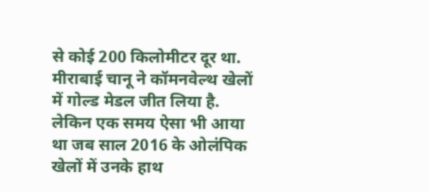से कोई 200 किलोमीटर दूर था.
मीराबाई चानू ने कॉमनवेल्थ खेलों में गोल्ड मेडल जीत लिया है. लेकिन एक समय ऐसा भी आया था जब साल 2016 के ओलंपिक खेलों में उनके हाथ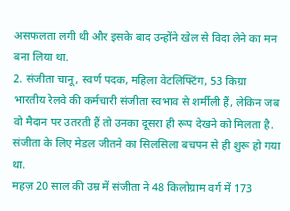असफलता लगी थी और इसके बाद उन्होंने खेल से विदा लेने का मन बना लिया था.
2. संजीता चानू, स्वर्ण पदक, महिला वेटलिफ्टिंग, 53 किग्रा
भारतीय रेलवे की कर्मचारी संजीता स्वभाव से शर्मीली हैं, लेकिन जब वो मैदान पर उतरती हैं तो उनका दूसरा ही रूप देखने को मिलता है.
संजीता के लिए मेडल जीतने का सिलसिला बचपन से ही शुरू हो गया था.
महज़ 20 साल की उम्र में संजीता ने 48 किलोग्राम वर्ग में 173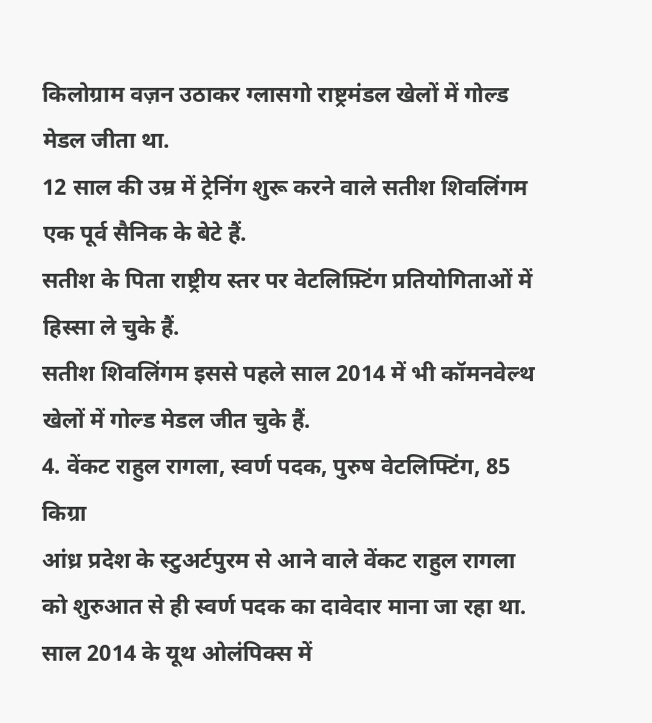किलोग्राम वज़न उठाकर ग्लासगो राष्ट्रमंडल खेलों में गोल्ड मेडल जीता था.
12 साल की उम्र में ट्रेनिंग शुरू करने वाले सतीश शिवलिंगम एक पूर्व सैनिक के बेटे हैं.
सतीश के पिता राष्ट्रीय स्तर पर वेटलिफ़्टिंग प्रतियोगिताओं में हिस्सा ले चुके हैं.
सतीश शिवलिंगम इससे पहले साल 2014 में भी कॉमनवेल्थ खेलों में गोल्ड मेडल जीत चुके हैं.
4. वेंकट राहुल रागला, स्वर्ण पदक, पुरुष वेटलिफ्टिंग, 85 किग्रा
आंध्र प्रदेश के स्टुअर्टपुरम से आने वाले वेंकट राहुल रागला को शुरुआत से ही स्वर्ण पदक का दावेदार माना जा रहा था.
साल 2014 के यूथ ओलंपिक्स में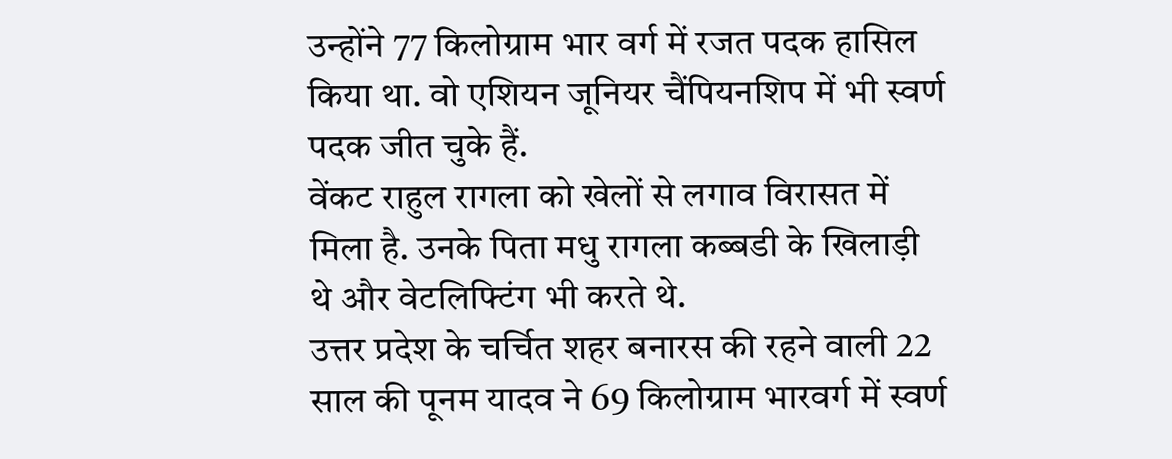उन्होंने 77 किलोग्राम भार वर्ग में रजत पदक हासिल किया था. वो एशियन जूनियर चैंपियनशिप में भी स्वर्ण पदक जीत चुके हैं.
वेंकट राहुल रागला को खेलों से लगाव विरासत में मिला है. उनके पिता मधु रागला कब्बडी के खिलाड़ी थे और वेटलिफ्टिंग भी करते थे.
उत्तर प्रदेश के चर्चित शहर बनारस की रहने वाली 22 साल की पूनम यादव ने 69 किलोग्राम भारवर्ग में स्वर्ण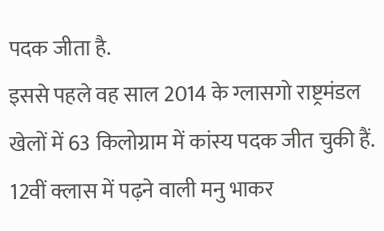पदक जीता है.
इससे पहले वह साल 2014 के ग्लासगो राष्ट्रमंडल खेलों में 63 किलोग्राम में कांस्य पदक जीत चुकी हैं.
12वीं क्लास में पढ़ने वाली मनु भाकर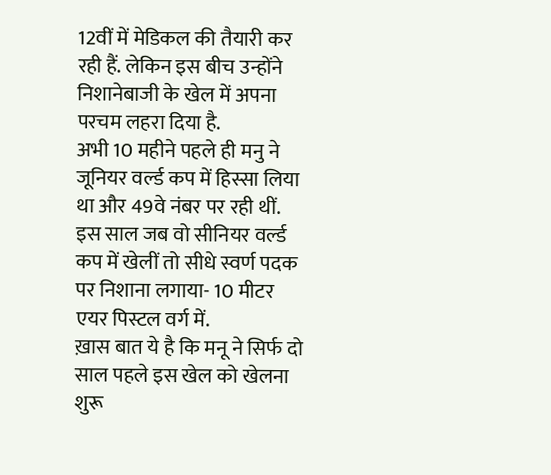12वीं में मेडिकल की तैयारी कर रही हैं. लेकिन इस बीच उन्होंने निशानेबाजी के खेल में अपना परचम लहरा दिया है.
अभी 10 महीने पहले ही मनु ने जूनियर वर्ल्ड कप में हिस्सा लिया था और 49वे नंबर पर रही थीं. इस साल जब वो सीनियर वर्ल्ड कप में खेलीं तो सीधे स्वर्ण पदक पर निशाना लगाया- 10 मीटर एयर पिस्टल वर्ग में.
ख़ास बात ये है कि मनू ने सिर्फ दो साल पहले इस खेल को खेलना शुरू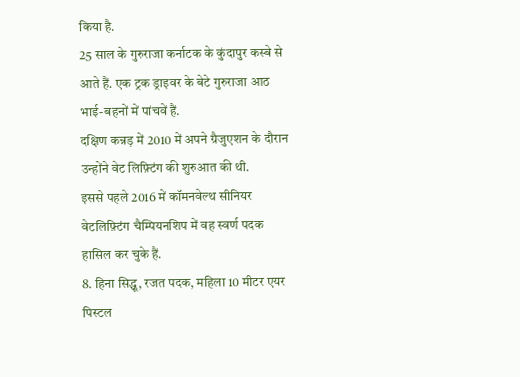किया है.
25 साल के गुरुराजा कर्नाटक के कुंदापुर कस्बे से आते हैं. एक ट्रक ड्राइवर के बेटे गुरुराजा आठ भाई-बहनों में पांचवें हैं.
दक्षिण कन्नड़ में 2010 में अपने ग्रैजुएशन के दौरान उन्होंने वेट लिफ़्टिंग की शुरुआत की थी.
इससे पहले 2016 में कॉमनवेल्थ सीनियर वेटलिफ़्टिंग चैम्पियनशिप में वह स्वर्ण पदक हासिल कर चुके हैं.
8. हिना सिद्धू, रजत पदक, महिला 10 मीटर एयर पिस्टल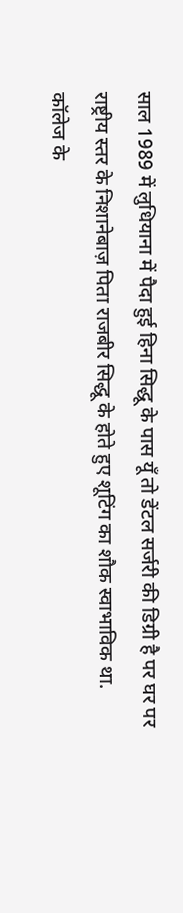साल 1989 में लुधियाना में पैदा हुई हिना सिद्धू के पास यूँ तो डेंटल सर्जरी की डिग्री है पर घर पर राष्ट्रीय स्तर के निशानेबाज़ पिता राजबीर सिद्धू के होते हुए शूटिंग का शौक स्वाभाविक था.
कॉलेज के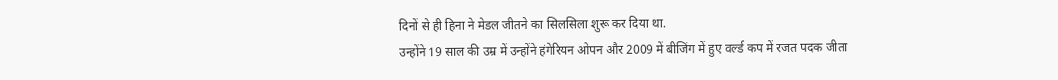दिनों से ही हिना ने मेडल जीतने का सिलसिला शुरू कर दिया था.
उन्होंने 19 साल की उम्र में उन्होंने हंगेरियन ओपन और 2009 में बीजिंग में हुए वर्ल्ड कप में रजत पदक जीता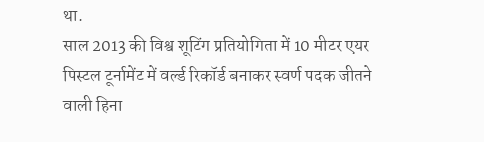था.
साल 2013 की विश्व शूटिंग प्रतियोगिता में 10 मीटर एयर पिस्टल टूर्नामेंट में वर्ल्ड रिकॉर्ड बनाकर स्वर्ण पदक जीतने वाली हिना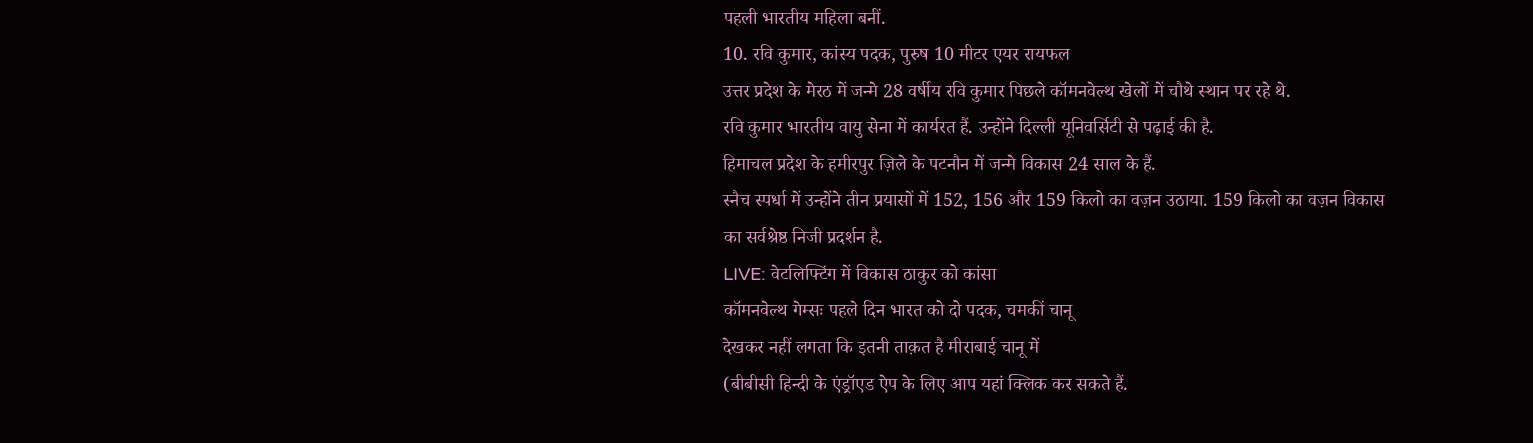पहली भारतीय महिला बनीं.
10. रवि कुमार, कांस्य पदक, पुरुष 10 मीटर एयर रायफल
उत्तर प्रदेश के मेरठ में जन्मे 28 वर्षीय रवि कुमार पिछले कॉमनवेल्थ खेलों में चौथे स्थान पर रहे थे.
रवि कुमार भारतीय वायु सेना में कार्यरत हैं. उन्होंने दिल्ली यूनिवर्सिटी से पढ़ाई की है.
हिमाचल प्रदेश के हमीरपुर ज़िले के पटनौन में जन्मे विकास 24 साल के हैं.
स्नैच स्पर्धा में उन्होंने तीन प्रयासों में 152, 156 और 159 किलो का वज़न उठाया. 159 किलो का वज़न विकास का सर्वश्रेष्ठ निजी प्रदर्शन है.
LIVE: वेटलिफ्टिंग में विकास ठाकुर को कांसा
कॉमनवेल्थ गेम्सः पहले दिन भारत को दो पदक, चमकीं चानू
देखकर नहीं लगता कि इतनी ताक़त है मीराबाई चानू में
(बीबीसी हिन्दी के एंड्रॉएड ऐप के लिए आप यहां क्लिक कर सकते हैं.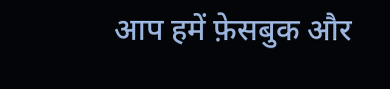आप हमें फ़ेसबुक और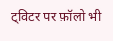ट्विटर पर फ़ॉलो भी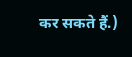कर सकते हैं.)